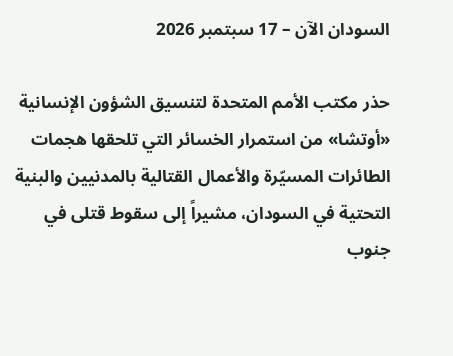السودان الآن – 17 سبتمبر 2026

حذر مكتب الأمم المتحدة لتنسيق الشؤون الإنسانية «أوتشا» من استمرار الخسائر التي تلحقها هجمات الطائرات المسيّرة والأعمال القتالية بالمدنيين والبنية التحتية في السودان، مشيراً إلى سقوط قتلى في جنوب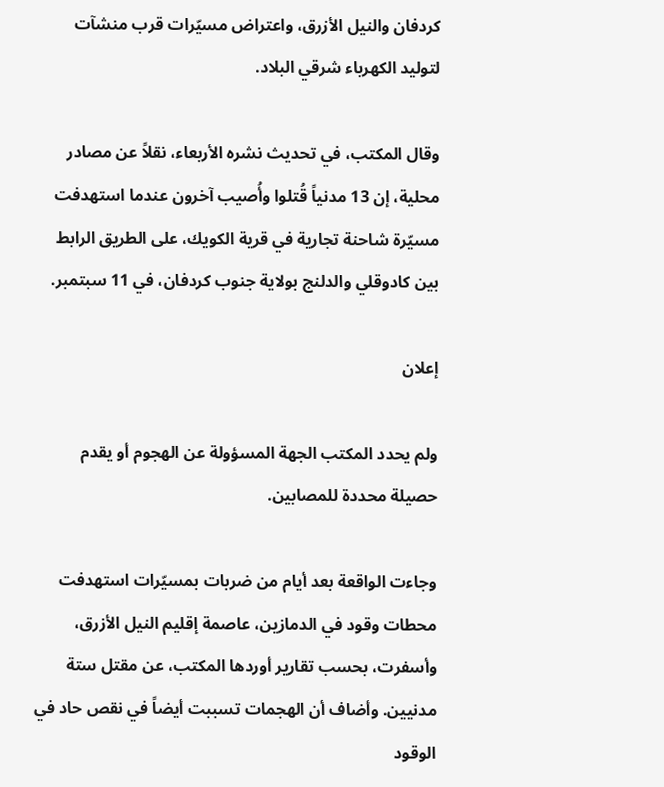كردفان والنيل الأزرق، واعتراض مسيّرات قرب منشآت لتوليد الكهرباء شرقي البلاد.

وقال المكتب، في تحديث نشره الأربعاء، نقلاً عن مصادر محلية، إن 13 مدنياً قُتلوا وأُصيب آخرون عندما استهدفت مسيّرة شاحنة تجارية في قرية الكويك، على الطريق الرابط بين كادوقلي والدلنج بولاية جنوب كردفان، في 11 سبتمبر.

إعلان

ولم يحدد المكتب الجهة المسؤولة عن الهجوم أو يقدم حصيلة محددة للمصابين.

وجاءت الواقعة بعد أيام من ضربات بمسيّرات استهدفت محطات وقود في الدمازين، عاصمة إقليم النيل الأزرق، وأسفرت، بحسب تقارير أوردها المكتب، عن مقتل ستة مدنيين. وأضاف أن الهجمات تسببت أيضاً في نقص حاد في الوقود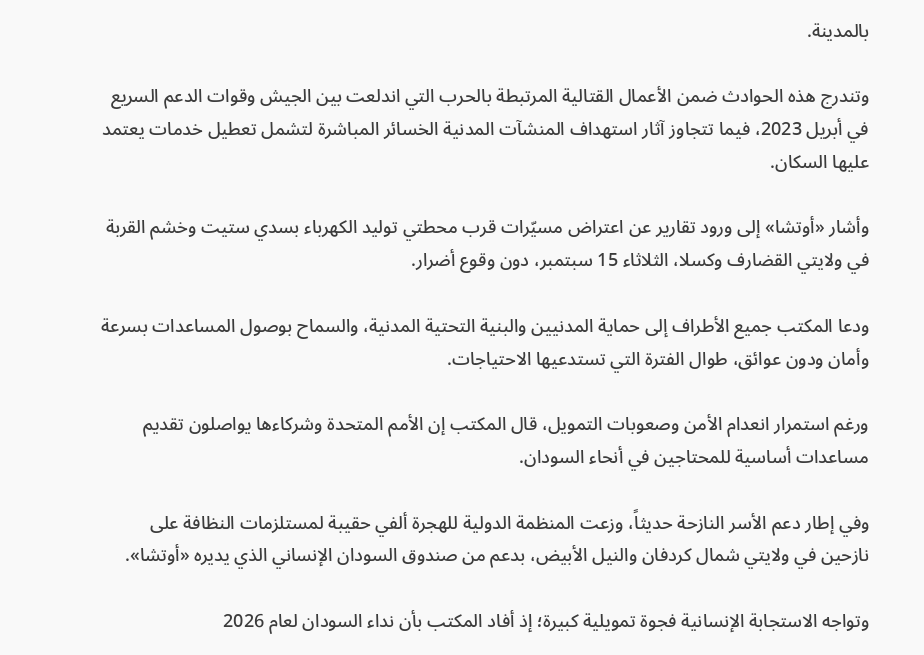بالمدينة.

وتندرج هذه الحوادث ضمن الأعمال القتالية المرتبطة بالحرب التي اندلعت بين الجيش وقوات الدعم السريع في أبريل 2023، فيما تتجاوز آثار استهداف المنشآت المدنية الخسائر المباشرة لتشمل تعطيل خدمات يعتمد عليها السكان.

وأشار «أوتشا» إلى ورود تقارير عن اعتراض مسيّرات قرب محطتي توليد الكهرباء بسدي ستيت وخشم القربة في ولايتي القضارف وكسلا، الثلاثاء 15 سبتمبر، دون وقوع أضرار.

ودعا المكتب جميع الأطراف إلى حماية المدنيين والبنية التحتية المدنية، والسماح بوصول المساعدات بسرعة وأمان ودون عوائق، طوال الفترة التي تستدعيها الاحتياجات.

ورغم استمرار انعدام الأمن وصعوبات التمويل، قال المكتب إن الأمم المتحدة وشركاءها يواصلون تقديم مساعدات أساسية للمحتاجين في أنحاء السودان.

وفي إطار دعم الأسر النازحة حديثاً، وزعت المنظمة الدولية للهجرة ألفي حقيبة لمستلزمات النظافة على نازحين في ولايتي شمال كردفان والنيل الأبيض، بدعم من صندوق السودان الإنساني الذي يديره «أوتشا».

وتواجه الاستجابة الإنسانية فجوة تمويلية كبيرة؛ إذ أفاد المكتب بأن نداء السودان لعام 2026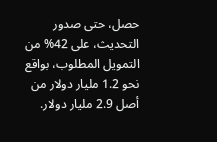حصل، حتى صدور التحديث، على 42% من التمويل المطلوب، بواقع نحو 1.2 مليار دولار من أصل 2.9 مليار دولار.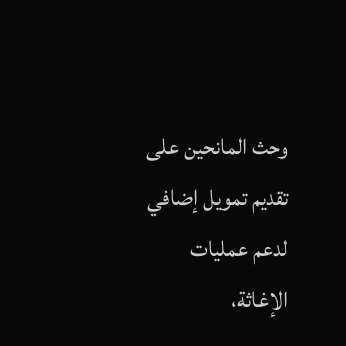وحث المانحين على تقديم تمويل إضافي لدعم عمليات الإغاثة،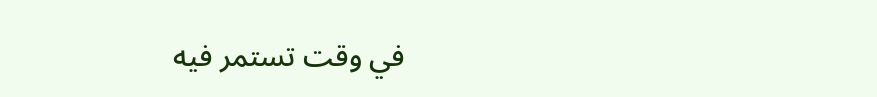في وقت تستمر فيه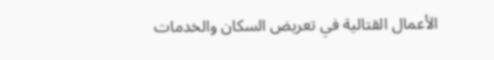الأعمال القتالية في تعريض السكان والخدمات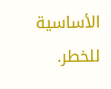الأساسية للخطر.